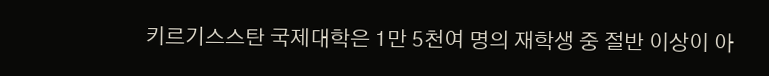키르기스스탄 국제대학은 1만 5천여 명의 재학생 중 절반 이상이 아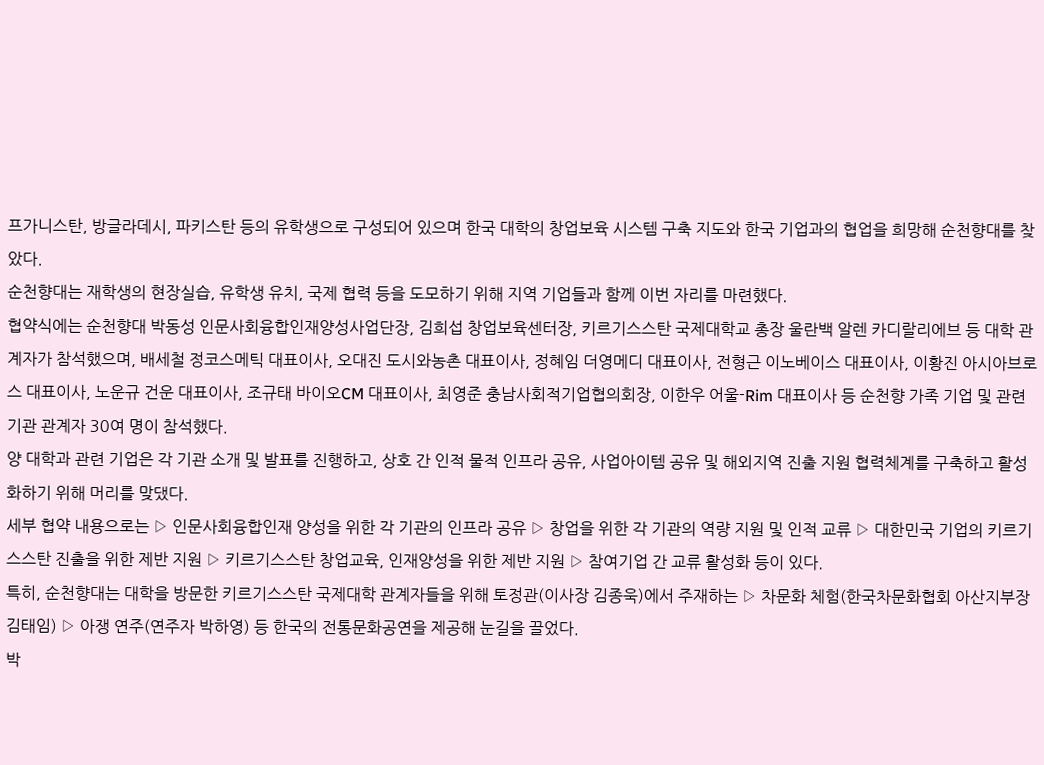프가니스탄, 방글라데시, 파키스탄 등의 유학생으로 구성되어 있으며 한국 대학의 창업보육 시스템 구축 지도와 한국 기업과의 협업을 희망해 순천향대를 찾았다.
순천향대는 재학생의 현장실습, 유학생 유치, 국제 협력 등을 도모하기 위해 지역 기업들과 함께 이번 자리를 마련했다.
협약식에는 순천향대 박동성 인문사회융합인재양성사업단장, 김희섭 창업보육센터장, 키르기스스탄 국제대학교 총장 울란백 알렌 카디랄리에브 등 대학 관계자가 참석했으며, 배세철 정코스메틱 대표이사, 오대진 도시와농촌 대표이사, 정혜임 더영메디 대표이사, 전형근 이노베이스 대표이사, 이황진 아시아브로스 대표이사, 노운규 건운 대표이사, 조규태 바이오CM 대표이사, 최영준 충남사회적기업협의회장, 이한우 어울-Rim 대표이사 등 순천향 가족 기업 및 관련 기관 관계자 30여 명이 참석했다.
양 대학과 관련 기업은 각 기관 소개 및 발표를 진행하고, 상호 간 인적 물적 인프라 공유, 사업아이템 공유 및 해외지역 진출 지원 협력체계를 구축하고 활성화하기 위해 머리를 맞댔다.
세부 협약 내용으로는 ▷ 인문사회융합인재 양성을 위한 각 기관의 인프라 공유 ▷ 창업을 위한 각 기관의 역량 지원 및 인적 교류 ▷ 대한민국 기업의 키르기스스탄 진출을 위한 제반 지원 ▷ 키르기스스탄 창업교육, 인재양성을 위한 제반 지원 ▷ 참여기업 간 교류 활성화 등이 있다.
특히, 순천향대는 대학을 방문한 키르기스스탄 국제대학 관계자들을 위해 토정관(이사장 김종욱)에서 주재하는 ▷ 차문화 체험(한국차문화협회 아산지부장 김태임) ▷ 아쟁 연주(연주자 박하영) 등 한국의 전통문화공연을 제공해 눈길을 끌었다.
박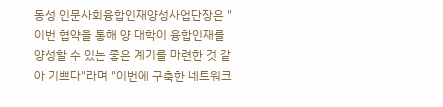동성 인문사회융합인재양성사업단장은 "이번 협약을 통해 양 대학이 융합인재를 양성할 수 있는 좋은 계기를 마련한 것 같아 기쁘다"라며 "이번에 구축한 네트워크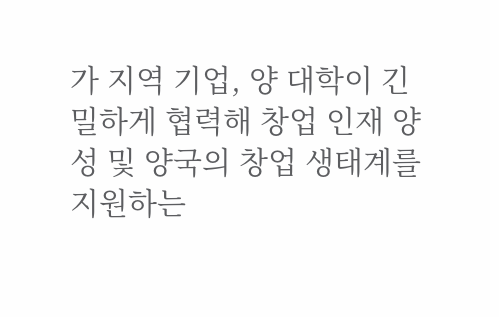가 지역 기업, 양 대학이 긴밀하게 협력해 창업 인재 양성 및 양국의 창업 생태계를 지원하는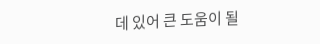데 있어 큰 도움이 될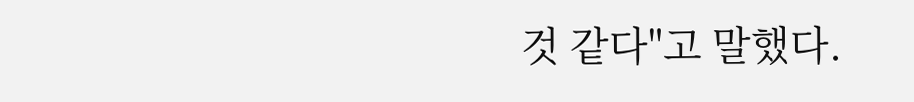것 같다"고 말했다.